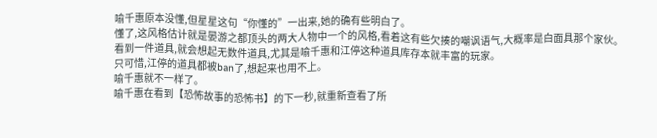喻千惠原本没懂,但星星这句“你懂的”一出来,她的确有些明白了。
懂了,这风格估计就是晏游之都顶头的两大人物中一个的风格,看着这有些欠揍的嘲讽语气,大概率是白面具那个家伙。
看到一件道具,就会想起无数件道具,尤其是喻千惠和江停这种道具库存本就丰富的玩家。
只可惜,江停的道具都被ban了,想起来也用不上。
喻千惠就不一样了。
喻千惠在看到【恐怖故事的恐怖书】的下一秒,就重新查看了所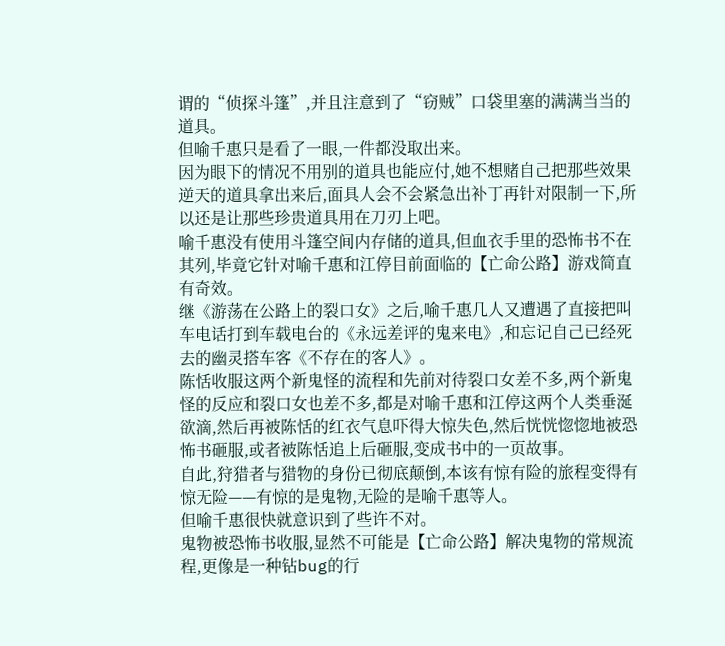谓的“侦探斗篷”,并且注意到了“窃贼”口袋里塞的满满当当的道具。
但喻千惠只是看了一眼,一件都没取出来。
因为眼下的情况不用别的道具也能应付,她不想赌自己把那些效果逆天的道具拿出来后,面具人会不会紧急出补丁再针对限制一下,所以还是让那些珍贵道具用在刀刃上吧。
喻千惠没有使用斗篷空间内存储的道具,但血衣手里的恐怖书不在其列,毕竟它针对喻千惠和江停目前面临的【亡命公路】游戏简直有奇效。
继《游荡在公路上的裂口女》之后,喻千惠几人又遭遇了直接把叫车电话打到车载电台的《永远差评的鬼来电》,和忘记自己已经死去的幽灵搭车客《不存在的客人》。
陈恬收服这两个新鬼怪的流程和先前对待裂口女差不多,两个新鬼怪的反应和裂口女也差不多,都是对喻千惠和江停这两个人类垂涎欲滴,然后再被陈恬的红衣气息吓得大惊失色,然后恍恍惚惚地被恐怖书砸服,或者被陈恬追上后砸服,变成书中的一页故事。
自此,狩猎者与猎物的身份已彻底颠倒,本该有惊有险的旅程变得有惊无险——有惊的是鬼物,无险的是喻千惠等人。
但喻千惠很快就意识到了些许不对。
鬼物被恐怖书收服,显然不可能是【亡命公路】解决鬼物的常规流程,更像是一种钻bug的行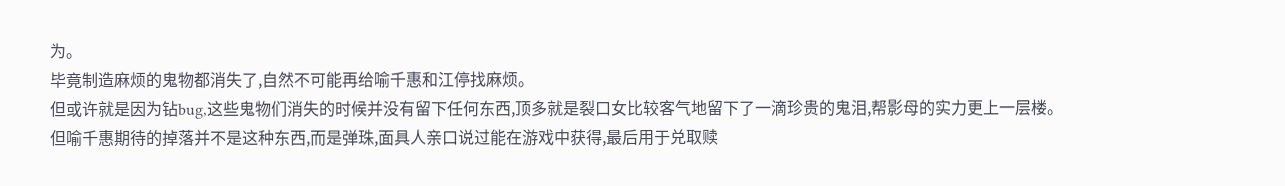为。
毕竟制造麻烦的鬼物都消失了,自然不可能再给喻千惠和江停找麻烦。
但或许就是因为钻bug,这些鬼物们消失的时候并没有留下任何东西,顶多就是裂口女比较客气地留下了一滴珍贵的鬼泪,帮影母的实力更上一层楼。
但喻千惠期待的掉落并不是这种东西,而是弹珠,面具人亲口说过能在游戏中获得,最后用于兑取赎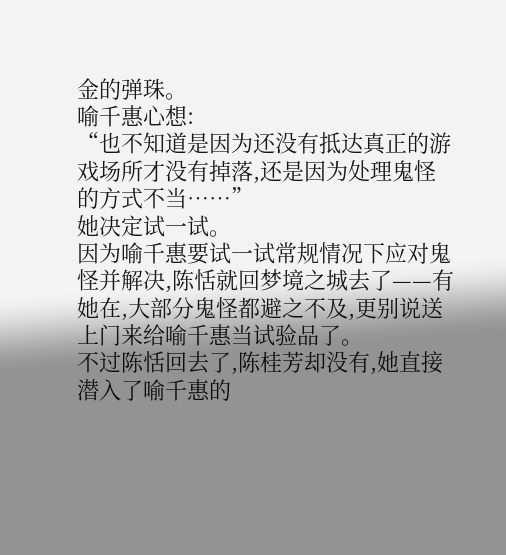金的弹珠。
喻千惠心想:
“也不知道是因为还没有抵达真正的游戏场所才没有掉落,还是因为处理鬼怪的方式不当……”
她决定试一试。
因为喻千惠要试一试常规情况下应对鬼怪并解决,陈恬就回梦境之城去了——有她在,大部分鬼怪都避之不及,更别说送上门来给喻千惠当试验品了。
不过陈恬回去了,陈桂芳却没有,她直接潜入了喻千惠的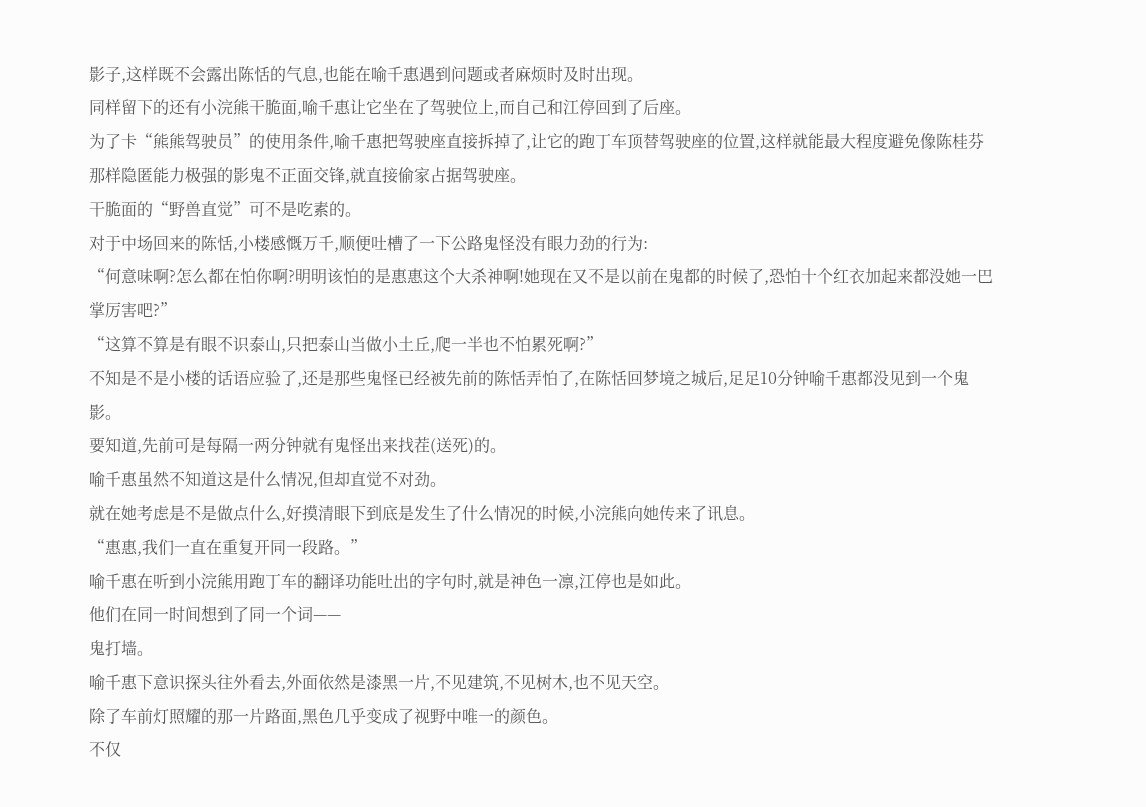影子,这样既不会露出陈恬的气息,也能在喻千惠遇到问题或者麻烦时及时出现。
同样留下的还有小浣熊干脆面,喻千惠让它坐在了驾驶位上,而自己和江停回到了后座。
为了卡“熊熊驾驶员”的使用条件,喻千惠把驾驶座直接拆掉了,让它的跑丁车顶替驾驶座的位置,这样就能最大程度避免像陈桂芬那样隐匿能力极强的影鬼不正面交锋,就直接偷家占据驾驶座。
干脆面的“野兽直觉”可不是吃素的。
对于中场回来的陈恬,小楼感慨万千,顺便吐槽了一下公路鬼怪没有眼力劲的行为:
“何意味啊?怎么都在怕你啊?明明该怕的是惠惠这个大杀神啊!她现在又不是以前在鬼都的时候了,恐怕十个红衣加起来都没她一巴掌厉害吧?”
“这算不算是有眼不识泰山,只把泰山当做小土丘,爬一半也不怕累死啊?”
不知是不是小楼的话语应验了,还是那些鬼怪已经被先前的陈恬弄怕了,在陈恬回梦境之城后,足足10分钟喻千惠都没见到一个鬼影。
要知道,先前可是每隔一两分钟就有鬼怪出来找茬(送死)的。
喻千惠虽然不知道这是什么情况,但却直觉不对劲。
就在她考虑是不是做点什么,好摸清眼下到底是发生了什么情况的时候,小浣熊向她传来了讯息。
“惠惠,我们一直在重复开同一段路。”
喻千惠在听到小浣熊用跑丁车的翻译功能吐出的字句时,就是神色一凛,江停也是如此。
他们在同一时间想到了同一个词——
鬼打墙。
喻千惠下意识探头往外看去,外面依然是漆黑一片,不见建筑,不见树木,也不见天空。
除了车前灯照耀的那一片路面,黑色几乎变成了视野中唯一的颜色。
不仅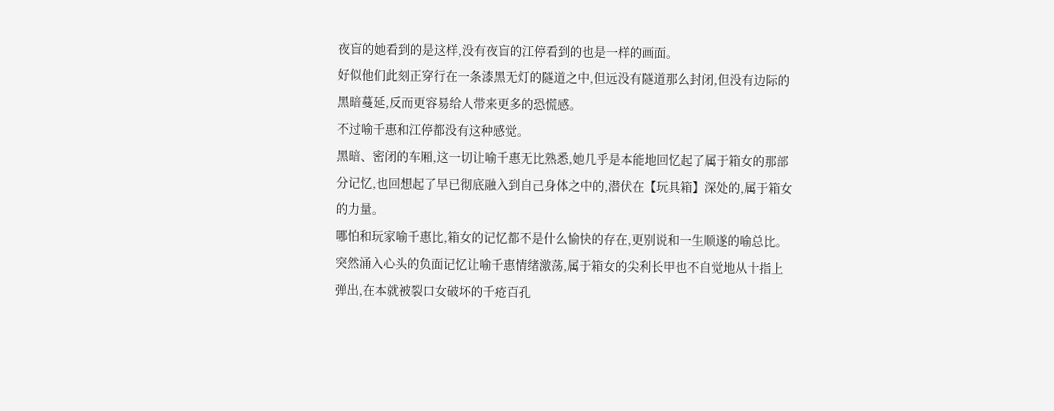夜盲的她看到的是这样,没有夜盲的江停看到的也是一样的画面。
好似他们此刻正穿行在一条漆黑无灯的隧道之中,但远没有隧道那么封闭,但没有边际的黑暗蔓延,反而更容易给人带来更多的恐慌感。
不过喻千惠和江停都没有这种感觉。
黑暗、密闭的车厢,这一切让喻千惠无比熟悉,她几乎是本能地回忆起了属于箱女的那部分记忆,也回想起了早已彻底融入到自己身体之中的,潜伏在【玩具箱】深处的,属于箱女的力量。
哪怕和玩家喻千惠比,箱女的记忆都不是什么愉快的存在,更别说和一生顺遂的喻总比。
突然涌入心头的负面记忆让喻千惠情绪激荡,属于箱女的尖利长甲也不自觉地从十指上弹出,在本就被裂口女破坏的千疮百孔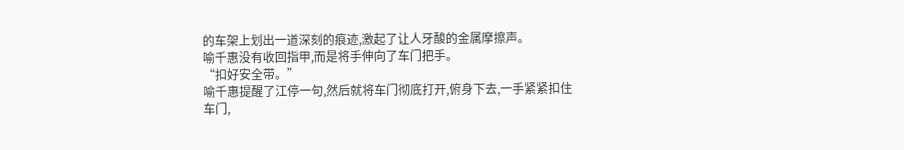的车架上划出一道深刻的痕迹,激起了让人牙酸的金属摩擦声。
喻千惠没有收回指甲,而是将手伸向了车门把手。
“扣好安全带。”
喻千惠提醒了江停一句,然后就将车门彻底打开,俯身下去,一手紧紧扣住车门,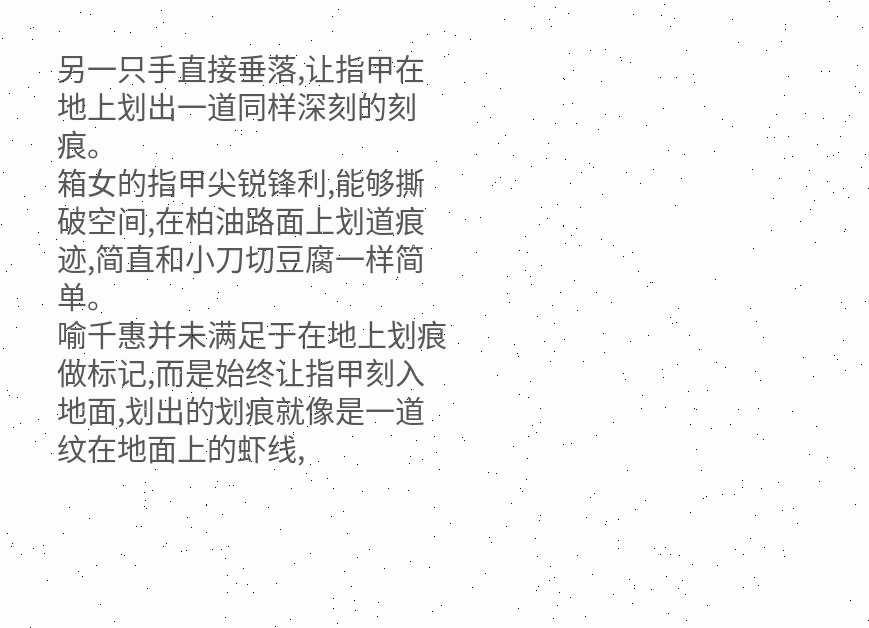另一只手直接垂落,让指甲在地上划出一道同样深刻的刻痕。
箱女的指甲尖锐锋利,能够撕破空间,在柏油路面上划道痕迹,简直和小刀切豆腐一样简单。
喻千惠并未满足于在地上划痕做标记,而是始终让指甲刻入地面,划出的划痕就像是一道纹在地面上的虾线,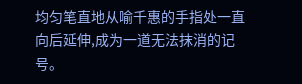均匀笔直地从喻千惠的手指处一直向后延伸,成为一道无法抹消的记号。